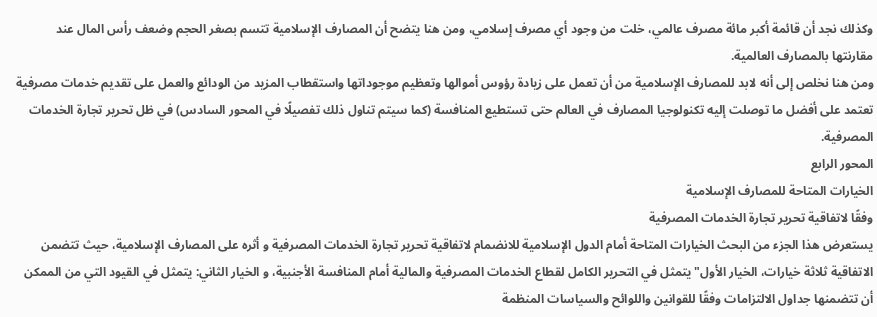وكذلك نجد أن قائمة أكبر مائة مصرف عالمي، خلت من وجود أي مصرف إسلامي، ومن هنا يتضح أن المصارف الإسلامية تتسم بصغر الحجم وضعف رأس المال عند مقارنتها بالمصارف العالمية.
ومن هنا نخلص إلى أنه لابد للمصارف الإسلامية من أن تعمل على زيادة رؤوس أموالها وتعظيم موجوداتها واستقطاب المزيد من الودائع والعمل على تقديم خدمات مصرفية تعتمد على أفضل ما توصلت إليه تكنولوجيا المصارف في العالم حتى تستطيع المنافسة (كما سيتم تناول ذلك تفصيلًا في المحور السادس) في ظل تحرير تجارة الخدمات المصرفية.
المحور الرابع
الخيارات المتاحة للمصارف الإسلامية
وفقًا لاتفاقية تحرير تجارة الخدمات المصرفية
يستعرض هذا الجزء من البحث الخيارات المتاحة أمام الدول الإسلامية للانضمام لاتفاقية تحرير تجارة الخدمات المصرفية و أثره على المصارف الإسلامية، حيث تتضمن الاتفاقية ثلاثة خيارات، الخيار الأول"يتمثل في التحرير الكامل لقطاع الخدمات المصرفية والمالية أمام المنافسة الأجنبية، و الخيار الثاني: يتمثل في القيود التي من الممكن أن تتضمنها جداول الالتزامات وفقًا للقوانين واللوائح والسياسات المنظمة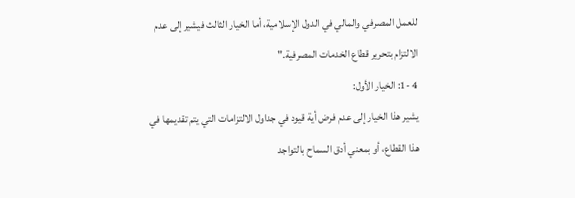للعمل المصرفي والمالي في الدول الإسلامية، أما الخيار الثالث فيشير إلى عدم الالتزام بتحرير قطاع الخدمات المصرفية."
4 -1: الخيار الأول:
يشير هذا الخيار إلى عدم فرض أية قيود في جداول الالتزامات التي يتم تقديمها في هذا القطاع، أو بمعني أدق السماح بالتواجد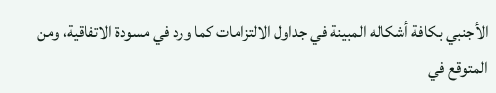الأجنبي بكافة أشكاله المبينة في جداول الالتزامات كما ورد في مسودة الاتفاقية، ومن المتوقع في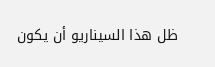ظل هذا السيناريو أن يكون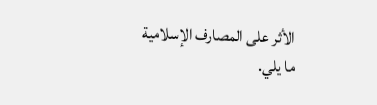الأثر على المصارف الإسلامية ما يلي.